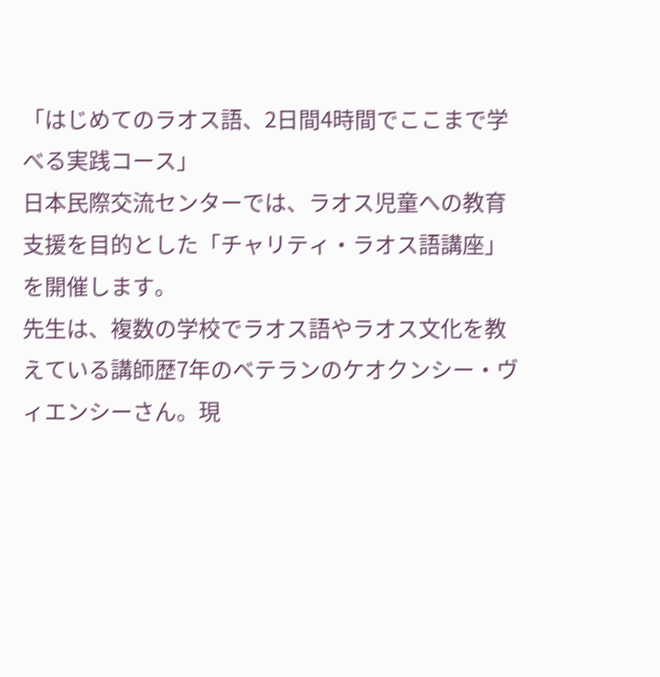「はじめてのラオス語、2日間4時間でここまで学べる実践コース」
日本民際交流センターでは、ラオス児童への教育支援を目的とした「チャリティ・ラオス語講座」を開催します。
先生は、複数の学校でラオス語やラオス文化を教えている講師歴7年のベテランのケオクンシー・ヴィエンシーさん。現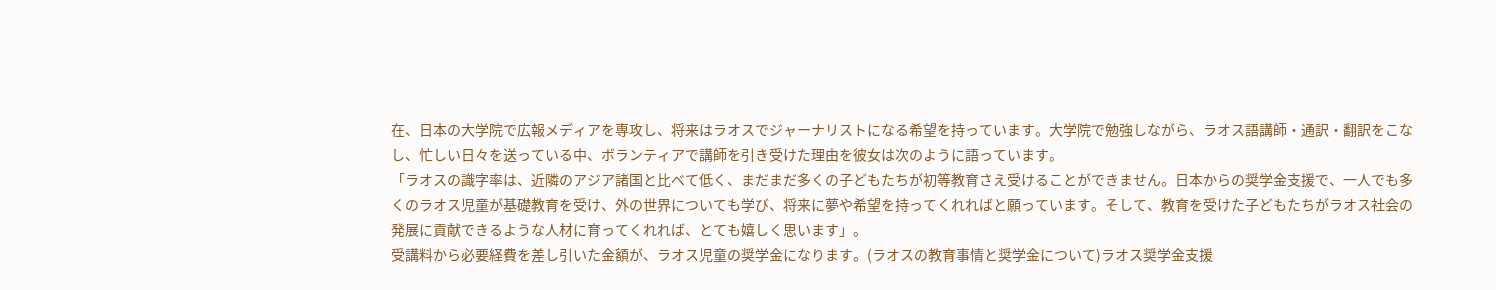在、日本の大学院で広報メディアを専攻し、将来はラオスでジャーナリストになる希望を持っています。大学院で勉強しながら、ラオス語講師・通訳・翻訳をこなし、忙しい日々を送っている中、ボランティアで講師を引き受けた理由を彼女は次のように語っています。
「ラオスの識字率は、近隣のアジア諸国と比べて低く、まだまだ多くの子どもたちが初等教育さえ受けることができません。日本からの奨学金支援で、一人でも多くのラオス児童が基礎教育を受け、外の世界についても学び、将来に夢や希望を持ってくれればと願っています。そして、教育を受けた子どもたちがラオス社会の発展に貢献できるような人材に育ってくれれば、とても嬉しく思います」。
受講料から必要経費を差し引いた金額が、ラオス児童の奨学金になります。(ラオスの教育事情と奨学金について)ラオス奨学金支援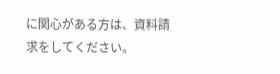に関心がある方は、資料請求をしてください。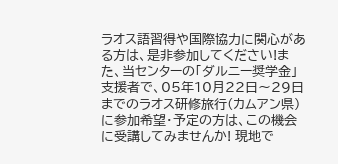ラオス語習得や国際協力に関心がある方は、是非参加してください!また、当センターの「ダルニー奨学金」支援者で、05年10月22日〜29日までのラオス研修旅行(カムアン県)に参加希望・予定の方は、この機会に受講してみませんか! 現地で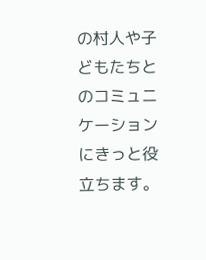の村人や子どもたちとのコミュニケーションにきっと役立ちます。